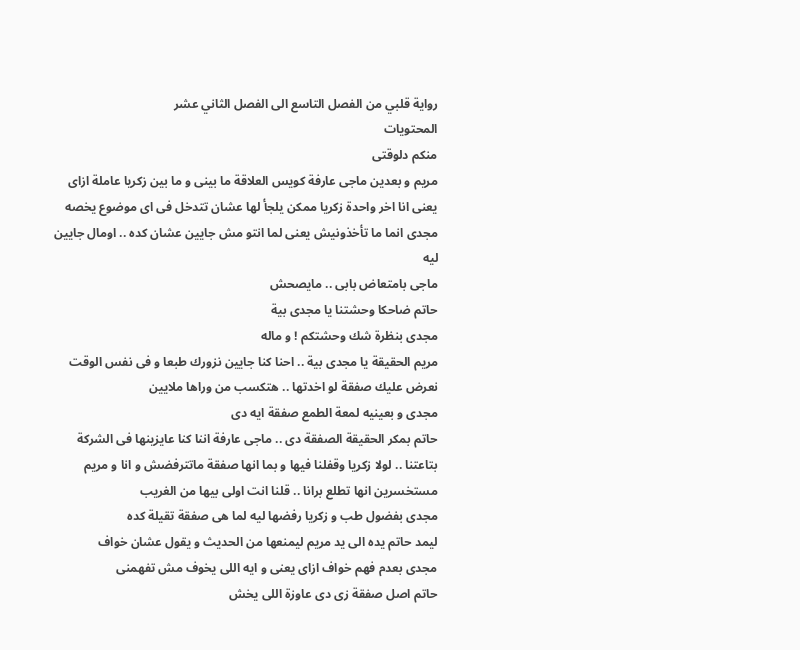رواية قلبي من الفصل التاسع الى الفصل الثاني عشر
المحتويات
منكم دلوقتى
مريم و بعدين ماجى عارفة كويس العلاقة ما بينى و ما بين زكريا عاملة ازاى يعنى انا اخر واحدة زكريا ممكن يلجأ لها عشان تتدخل فى اى موضوع يخصه
مجدى انما ما تأخذونيش يعنى لما انتو مش جايين عشان كده .. اومال جايين ليه
ماجى بامتعاض بابى .. مايصحش
حاتم ضاحكا وحشتنا يا مجدى بية
مجدى بنظرة شك وحشتكم ! و ماله
مريم الحقيقة يا مجدى بية .. احنا كنا جايين نزورك طبعا و فى نفس الوقت نعرض عليك صفقة لو اخدتها .. هتكسب من وراها ملايين
مجدى و بعينيه لمعة الطمع صفقة ايه دى
حاتم بمكر الحقيقة الصفقة دى .. ماجى عارفة اننا كنا عايزينها فى الشركة بتاعتنا .. لولا زكريا وقفلنا فيها و بما انها صفقة ماتترفضش و انا و مريم مستخسرين انها تطلع برانا .. قلنا انت اولى بيها من الغريب
مجدى بفضول طب و زكريا رفضها ليه لما هى صفقة تقيلة كده
ليمد حاتم يده الى يد مريم ليمنعها من الحديث و يقول عشان خواف
مجدى بعدم فهم خواف ازاى يعنى و ايه اللى يخوف مش تفهمنى
حاتم اصل صفقة زى دى عاوزة اللى يخش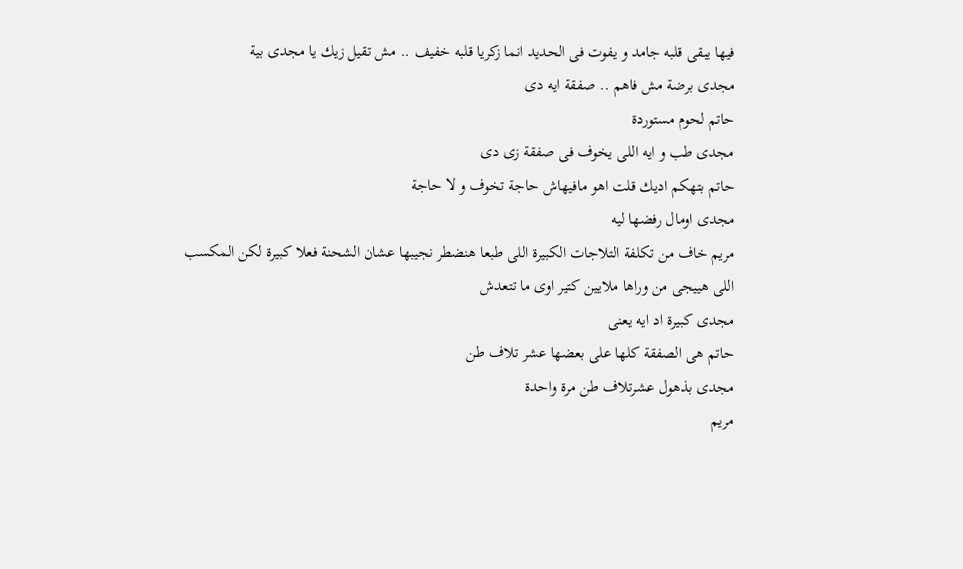فيها يبقى قلبه جامد و يفوت فى الحديد انما زكريا قلبه خفيف .. مش تقيل زيك يا مجدى بية
مجدى برضة مش فاهم .. صفقة ايه دى
حاتم لحوم مستوردة
مجدى طب و ايه اللى يخوف فى صفقة زى دى
حاتم بتهكم اديك قلت اهو مافيهاش حاجة تخوف و لا حاجة
مجدى اومال رفضها ليه
مريم خاف من تكلفة التلاجات الكبيرة اللى طبعا هنضطر نجيبها عشان الشحنة فعلا كبيرة لكن المكسب اللى هييجى من وراها ملايين كتير اوى ما تتعدش
مجدى كبيرة اد ايه يعنى
حاتم هى الصفقة كلها على بعضها عشر تلاف طن
مجدى بذهول عشرتلاف طن مرة واحدة
مريم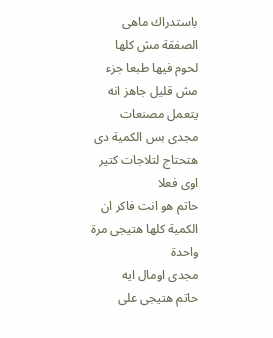باستدراك ماهى الصفقة مش كلها لحوم فيها طبعا جزء مش قليل جاهز انه يتعمل مصنعات
مجدى بس الكمية دى هتحتاج لتلاجات كتير اوى فعلا
حاتم هو انت فاكر ان الكمية كلها هتيجى مرة واحدة
مجدى اومال ايه
حاتم هتيجى على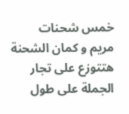خمس شحنات
مريم و كمان الشحنة هتتوزع على تجار الجملة على طول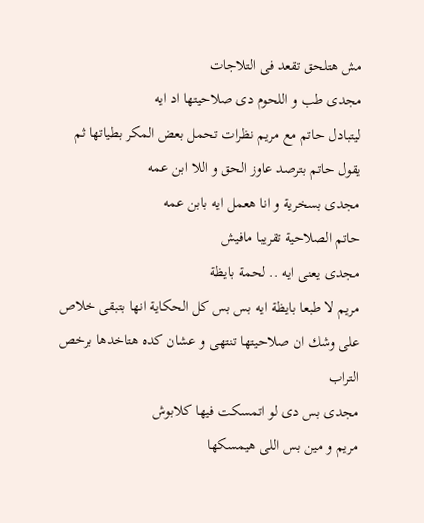مش هتلحق تقعد فى التلاجات
مجدى طب و اللحوم دى صلاحيتها اد ايه
ليتبادل حاتم مع مريم نظرات تحمل بعض المكر بطياتها ثم يقول حاتم بترصد عاوز الحق و اللا ابن عمه
مجدى بسخرية و انا هعمل ايه بابن عمه
حاتم الصلاحية تقريبا مافيش
مجدى يعنى ايه .. لحمة بايظة
مريم لا طبعا بايظة ايه بس بس كل الحكاية انها بتبقى خلاص على وشك ان صلاحيتها تنتهى و عشان كده هتاخدها برخص التراب
مجدى بس دى لو اتمسكت فيها كلابوش
مريم و مين بس اللى هيمسكها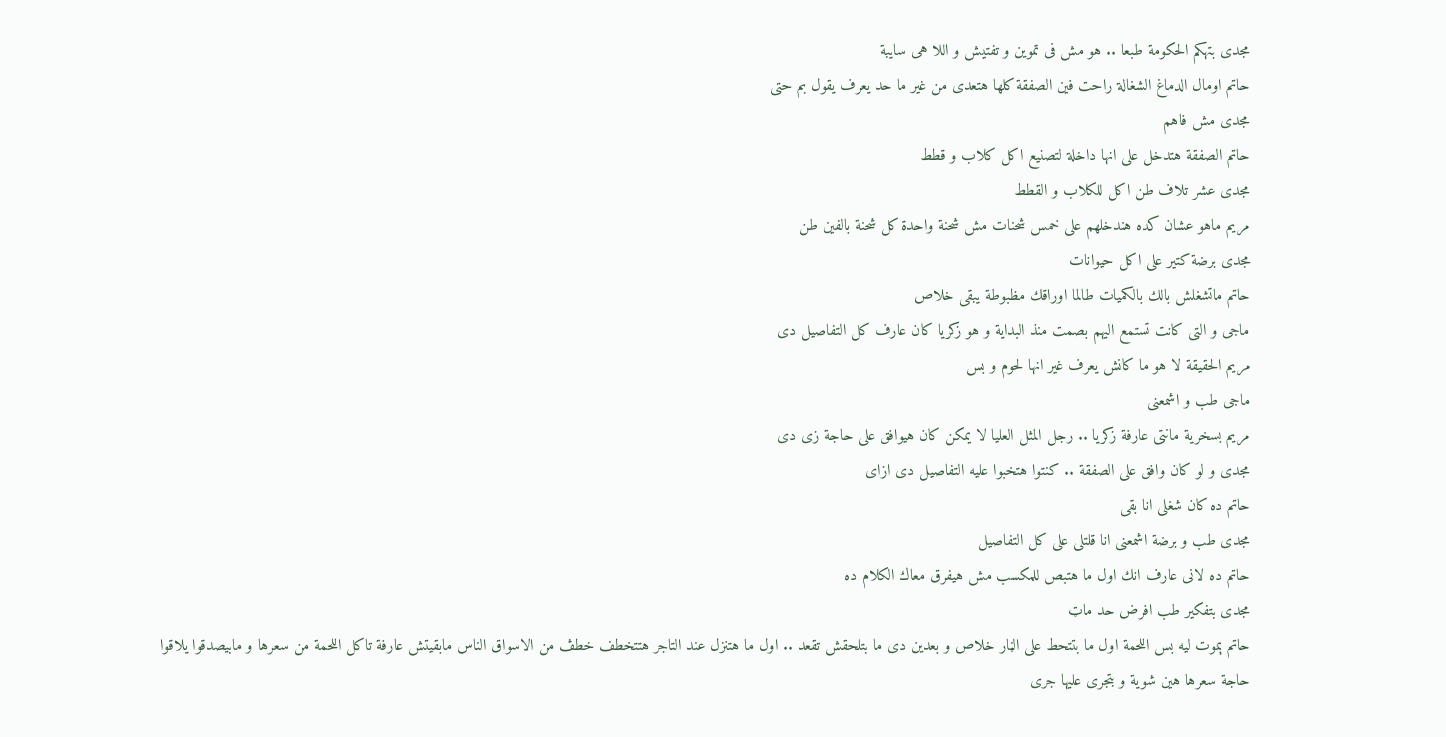مجدى بتهكم الحكومة طبعا .. هو مش فى تموين و تفتيش و اللا هى سايبة
حاتم اومال الدماغ الشغالة راحت فين الصفقة كلها هتعدى من غير ما حد يعرف يقول بم حتى
مجدى مش فاهم
حاتم الصفقة هتدخل على انها داخلة لتصنيع اكل كلاب و قطط
مجدى عشر تلاف طن اكل للكلاب و القطط
مريم ماهو عشان كده هندخلهم على خمس شحنات مش شحنة واحدة كل شحنة بالفين طن
مجدى برضة كتير على اكل حيوانات
حاتم ماتشغلش بالك بالكميات طالما اوراقك مظبوطة يبقى خلاص
ماجى و التى كانت تستمع اليهم بصمت منذ البداية و هو زكريا كان عارف كل التفاصيل دى
مريم الحقيقة لا هو ما كانش يعرف غير انها لحوم و بس
ماجى طب و اشمعنى
مريم بسخرية مانتى عارفة زكريا .. رجل المثل العليا لا يمكن كان هيوافق على حاجة زى دى
مجدى و لو كان وافق على الصفقة .. كنتوا هتخبوا عليه التفاصيل دى ازاى
حاتم ده كان شغلى انا بقى
مجدى طب و برضة اشمعنى انا قلتلى على كل التفاصيل
حاتم ده لانى عارف انك اول ما هتبص للمكسب مش هيفرق معاك الكلام ده
مجدى بتفكير طب افرض حد ماټ
حاتم ېموت ليه بس اللحمة اول ما بتتحط على الڼار خلاص و بعدين دى ما بتلحقش تقعد .. اول ما هتنزل عند التاجر هتتخطف خطڤ من الاسواق الناس مابقيتش عارفة تاكل اللحمة من سعرها و مابيصدقوا يلاقوا حاجة سعرها هين شوية و بتجرى عليها جرى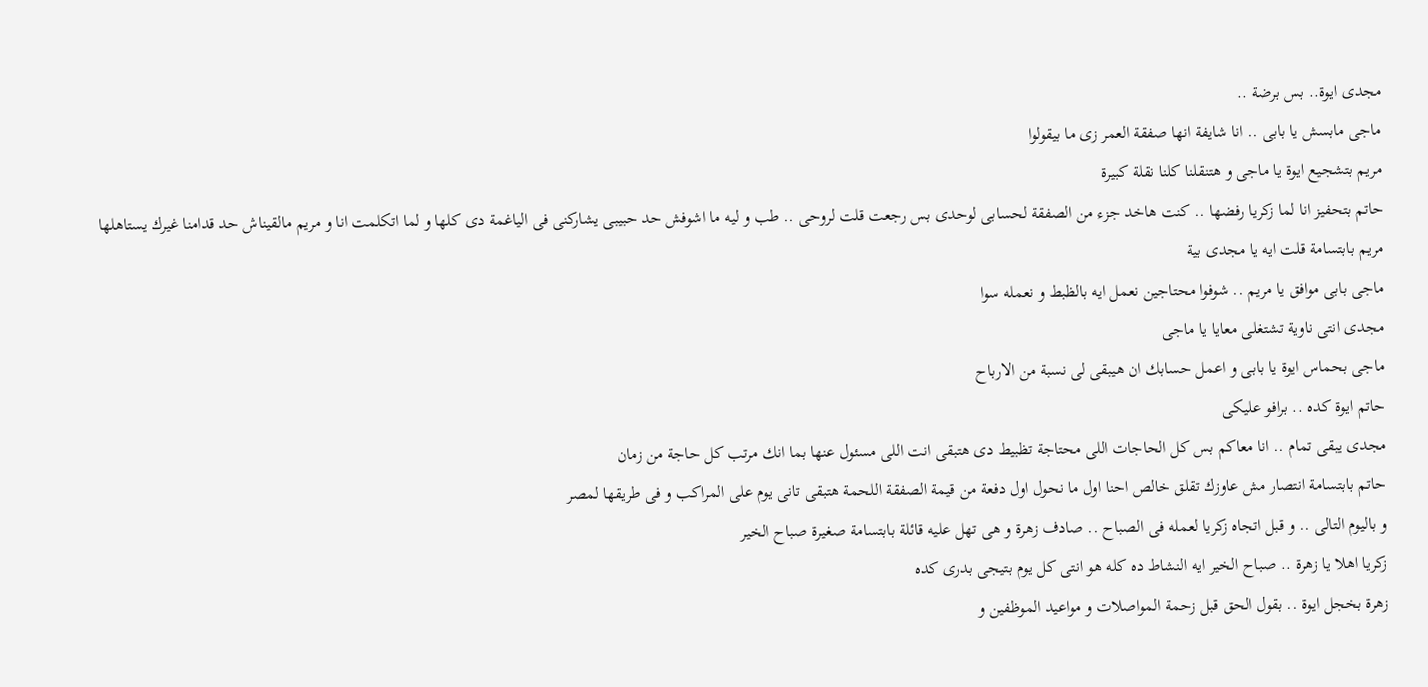مجدى ايوة.. بس برضة ..
ماجى مابسش يا بابى .. انا شايفة انها صفقة العمر زى ما بيقولوا
مريم بتشجيع ايوة يا ماجى و هتنقلنا كلنا نقلة كبيرة
حاتم بتحفيز انا لما زكريا رفضها .. كنت هاخد جزء من الصفقة لحسابى لوحدى بس رجعت قلت لروحى .. طب و ليه ما اشوفش حد حبيبى يشاركنى فى الياغمة دى كلها و لما اتكلمت انا و مريم مالقيناش حد قدامنا غيرك يستاهلها
مريم بابتسامة قلت ايه يا مجدى بية
ماجى بابى موافق يا مريم .. شوفوا محتاجين نعمل ايه بالظبط و نعمله سوا
مجدى انتى ناوية تشتغلى معايا يا ماجى
ماجى بحماس ايوة يا بابى و اعمل حسابك ان هيبقى لى نسبة من الارباح
حاتم ايوة كده .. برافو عليكى
مجدى يبقى تمام .. انا معاكم بس كل الحاجات اللى محتاجة تظبيط دى هتبقى انت اللى مسئول عنها بما انك مرتب كل حاجة من زمان
حاتم بابتسامة انتصار مش عاوزك تقلق خالص احنا اول ما نحول اول دفعة من قيمة الصفقة اللحمة هتبقى تانى يوم على المراكب و فى طريقها لمصر
و باليوم التالى .. و قبل اتجاه زكريا لعمله فى الصباح .. صادف زهرة و هى تهل عليه قائلة بابتسامة صغيرة صباح الخير
زكريا اهلا يا زهرة .. صباح الخير ايه النشاط ده كله هو انتى كل يوم بتيجى بدرى كده
زهرة بخجل ايوة .. بقول الحق قبل زحمة المواصلات و مواعيد الموظفين و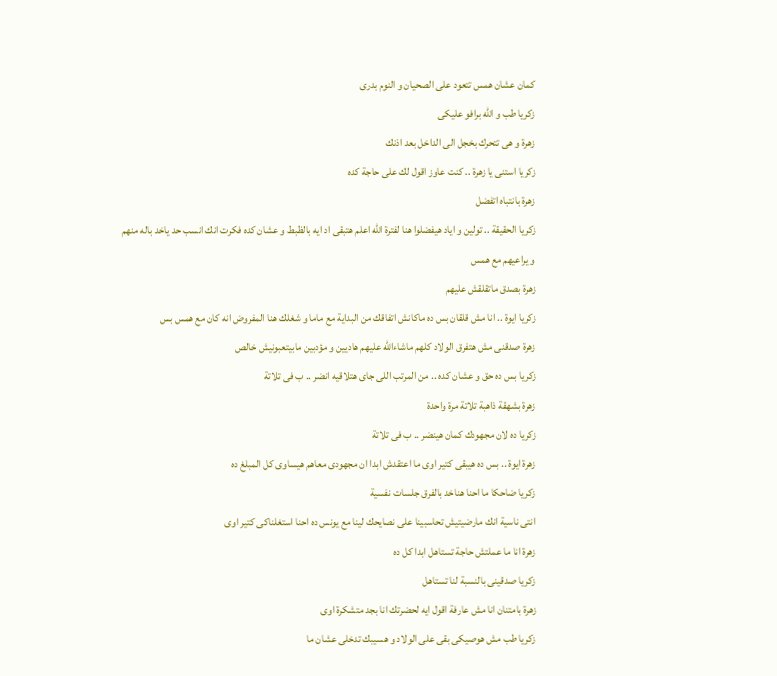كمان عشان همس تتعود على الصحيان و النوم بدرى
زكريا طب و الله برافو عليكى
زهرة و هى تتحرك بخجل الى الداخل بعد اذنك
زكريا استنى يا زهرة .. كنت عاوز اقول لك على حاجة كده
زهرة بانتباه اتفضل
زكريا الحقيقة .. تولين و اياد هيفضلوا هنا لفترة الله اعلم هتبقى اد ايه بالظبط و عشان كده فكرت انك انسب حد ياخد باله منهم و يراعيهم مع همس
زهرة بصدق ماتقلقش عليهم
زكريا ايوة .. انا مش قلقان بس ده ماكانش اتفاقك من البداية مع ماما و شغلك هنا المفروض انه كان مع همس بس
زهرة صدقنى مش هتفرق الولاد كلهم ماشاءالله عليهم هاديين و مؤدبين مابيتعبونيش خالص
زكريا بس ده حق و عشان كده .. من المرتب اللى جاى هتلاقيه انضر .. ب فى تلاتة
زهرة بشهقة ذاهبة تلاتة مرة واحدة
زكريا ده لان مجهودك كمان هينضر .. ب فى تلاتة
زهرة ايوة .. بس ده هيبقى كتير اوى ما اعتقدش ابدا ان مجهودى معاهم هيساوى كل المبلغ ده
زكريا ضاحكا ما احنا هناخد بالفرق جلسات نفسية
انتى ناسية انك مارضيتيش تحاسبينا على نصايحك لينا مع يونس ده احنا استغلناكى كتير اوى
زهرة انا ما عملتش حاجة تستاهل ابدا كل ده
زكريا صدقينى بالنسبة لنا تستاهل
زهرة بامتنان انا مش عارفة اقول ايه لحضرتك انا بجد متشكرة اوى
زكريا طب مش هوصيكى بقى على الولاد و هسيبك تدخلى عشان ما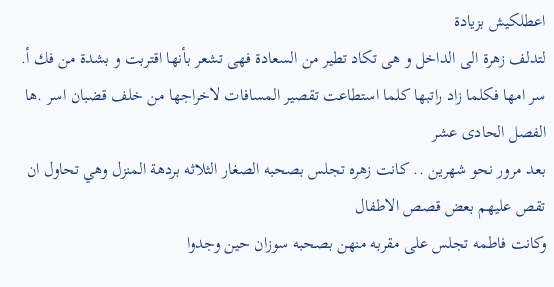اعطلكيش بزيادة
لتدلف زهرة الى الداخل و هى تكاد تطير من السعادة فهى تشعر بأنها اقتربت و بشدة من فك أ. سر امها فكلما زاد راتبها كلما استطاعت تقصير المسافات لاخراجها من خلف قضبان اسر .ها
الفصل الحادى عشر
بعد مرور نحو شهرين .. كانت زهره تجلس بصحبه الصغار الثلاثه بردهة المنزل وهي تحاول ان تقص عليهم بعض قصص الاطفال
وكانت فاطمه تجلس على مقربه منهن بصحبه سوزان حين وجدوا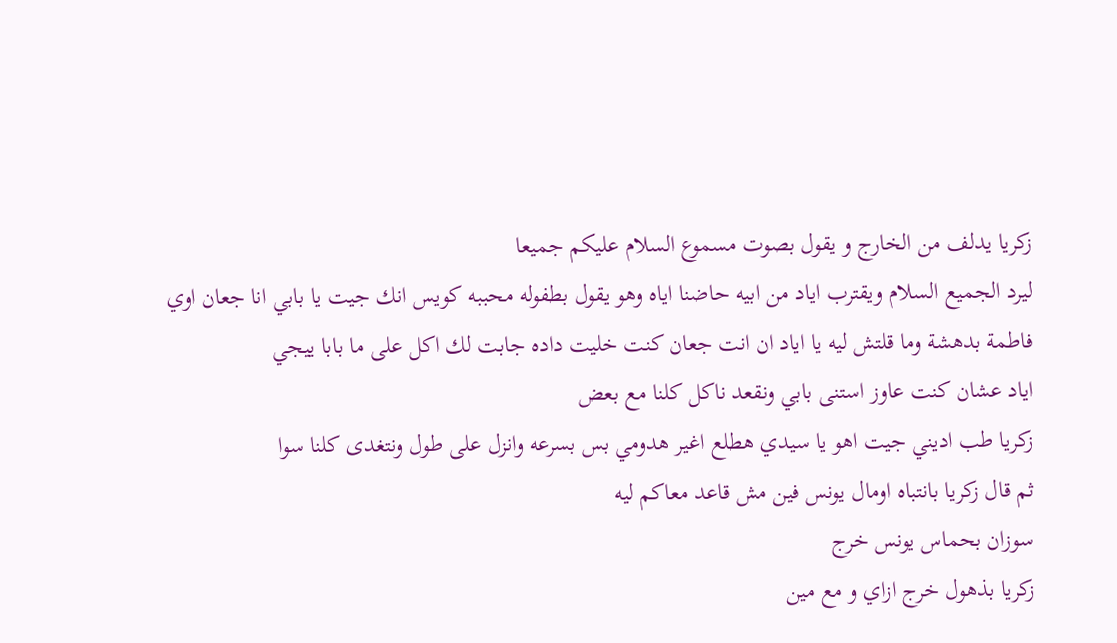زكريا يدلف من الخارج و يقول بصوت مسموع السلام عليكم جميعا
ليرد الجميع السلام ويقترب اياد من ابيه حاضنا اياه وهو يقول بطفوله محببه كويس انك جيت يا بابي انا جعان اوي
فاطمة بدهشة وما قلتش ليه يا اياد ان انت جعان كنت خليت داده جابت لك اكل على ما بابا ييجي
اياد عشان كنت عاوز استنى بابي ونقعد ناكل كلنا مع بعض
زكريا طب اديني جيت اهو يا سيدي هطلع اغير هدومي بس بسرعه وانزل على طول ونتغدى كلنا سوا
ثم قال زكريا بانتباه اومال يونس فين مش قاعد معاكم ليه
سوزان بحماس يونس خرج
زكريا بذهول خرج ازاي و مع مين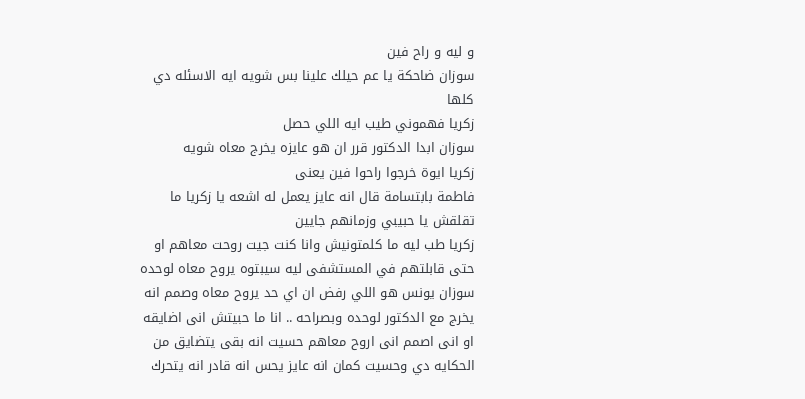و ليه و راح فين
سوزان ضاحكة يا عم حيلك علينا بس شويه ايه الاسئله دي كلها
زكريا فهموني طيب ايه اللي حصل
سوزان ابدا الدكتور قرر ان هو عايزه يخرج معاه شويه
زكريا ايوة خرجوا راحوا فين يعنى
فاطمة بابتسامة قال انه عايز يعمل له اشعه يا زكريا ما تقلقش يا حبيبي وزمانهم جايين
زكريا طب ليه ما كلمتونيش وانا كنت جيت روحت معاهم او حتى قابلتهم في المستشفى ليه سيبتوه يروح معاه لوحده
سوزان يونس هو اللي رفض ان اي حد يروح معاه وصمم انه يخرج مع الدكتور لوحده وبصراحه .. انا ما حبيتش انى اضايقه او انى اصمم انى اروح معاهم حسيت انه بقى يتضايق من الحكايه دي وحسيت كمان انه عايز يحس انه قادر انه يتحرك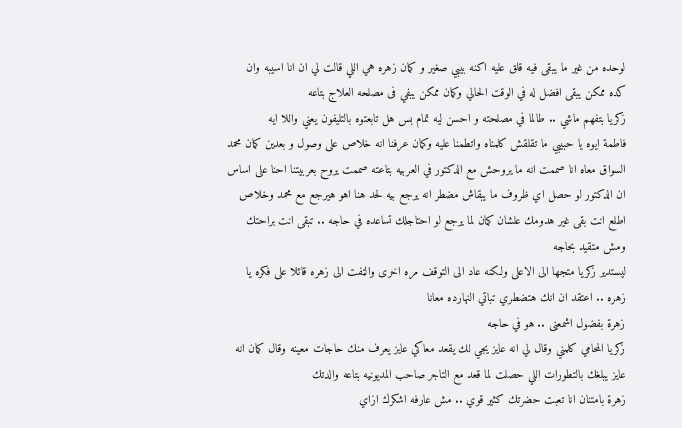لوحده من غير ما يبقى فيه قلق عليه اكنه بيبي صغير و كمان زهره هي اللي قالت لي ان انا اسيبه وان كده ممكن يبقى افضل له في الوقت الحالي وكمان ممكن يبفي فى مصلحه العلاج بتاعه
زكريا بتفهم ماشي .. طالما في مصلحته و احسن ليه تمام بس هل تابعتوه بالتليفون يعني واللا ايه
فاطمة ايوه يا حبيبي ما تقلقش كلمناه واتطمنا عليه وكمان عرفنا انه خلاص على وصول و بعدين كمان محمد السواق معاه انا صممت انه ما يروحش مع الدكتور في العربيه بتاعته صممت يروح بعربيتنا احنا على اساس ان الدكتور لو حصل اي ظروف ما يبقاش مضطر انه يرجع بيه لحد هنا اهو هيرجع مع محمد وخلاص
اطلع انت بقى غير هدومك علشان كمان لما يرجع لو احتاجلك تساعده في حاجه .. تبقى انت براحتك ومش متقيد بحاجه
ليستدير زكريا متجها الى الاعلى ولكنه عاد الى التوقف مره اخرى والټفت الى زهره قائلا على فكره يا زهره .. اعتقد ان انك هتضطري تباتي النهارده معانا
زهرة بفضول اشمعنى .. هو في حاجه
زكريا المحامي كلمني وقال لي انه عايز يجي لك يقعد معاكي عايز يعرف منك حاجات معينه وقال كمان انه عايز يبلغك بالتطورات اللي حصلت لما قعد مع التاجر صاحب المديونيه بتاعه والدتك
زهرة بامتنان انا تعبت حضرتك كثير قوي .. مش عارفه اشكرك ازاي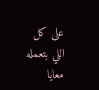على كل اللي بتعمله معايا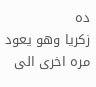ده
زكريا وهو يعود مره اخرى الى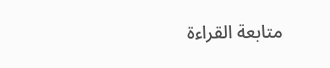متابعة القراءة